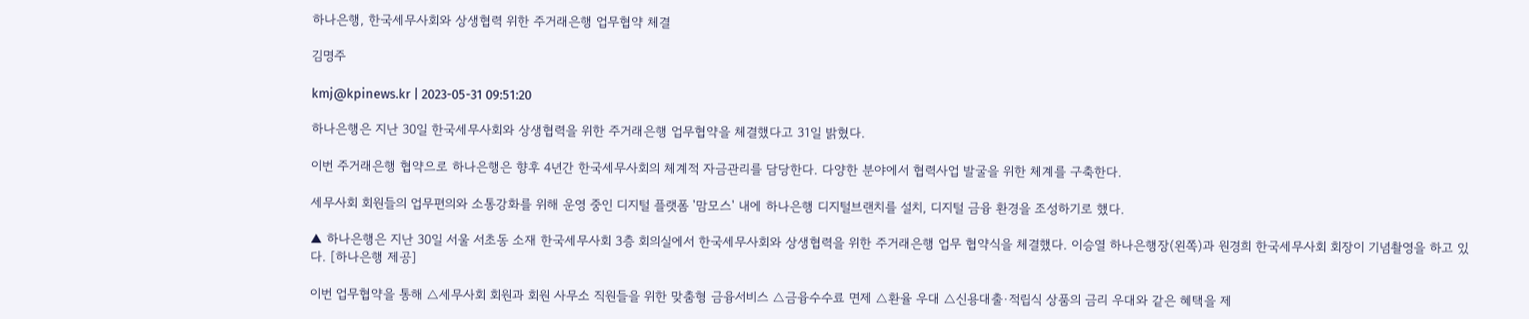하나은행, 한국세무사회와 상생협력 위한 주거래은행 업무협약 체결

김명주

kmj@kpinews.kr | 2023-05-31 09:51:20

하나은행은 지난 30일 한국세무사회와 상생협력을 위한 주거래은행 업무협약을 체결했다고 31일 밝혔다.

이번 주거래은행 협약으로 하나은행은 향후 4년간 한국세무사회의 체계적 자금관리를 담당한다. 다양한 분야에서 협력사업 발굴을 위한 체계를 구축한다.

세무사회 회원들의 업무편의와 소통강화를 위해 운영 중인 디지털 플랫폼 '맘모스' 내에 하나은행 디지털브랜치를 설치, 디지털 금융 환경을 조성하기로 했다.

▲ 하나은행은 지난 30일 서울 서초동 소재 한국세무사회 3층 회의실에서 한국세무사회와 상생협력을 위한 주거래은행 업무 협약식을 체결했다. 이승열 하나은행장(왼쪽)과 원경희 한국세무사회 회장이 기념촬영을 하고 있다. [하나은행 제공]

이번 업무협약을 통해 △세무사회 회원과 회원 사무소 직원들을 위한 맞춤형 금융서비스 △금융수수료 면제 △환율 우대 △신용대출·적립식 상품의 금리 우대와 같은 혜택을 제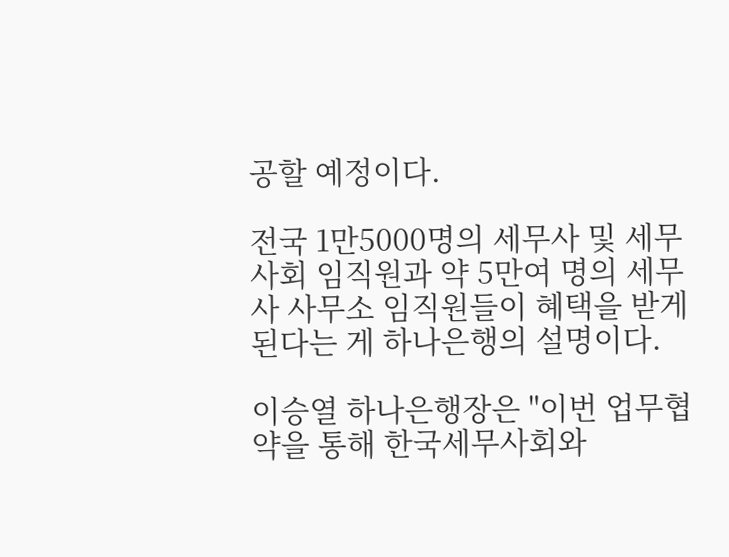공할 예정이다.

전국 1만5000명의 세무사 및 세무사회 임직원과 약 5만여 명의 세무사 사무소 임직원들이 혜택을 받게 된다는 게 하나은행의 설명이다.

이승열 하나은행장은 "이번 업무협약을 통해 한국세무사회와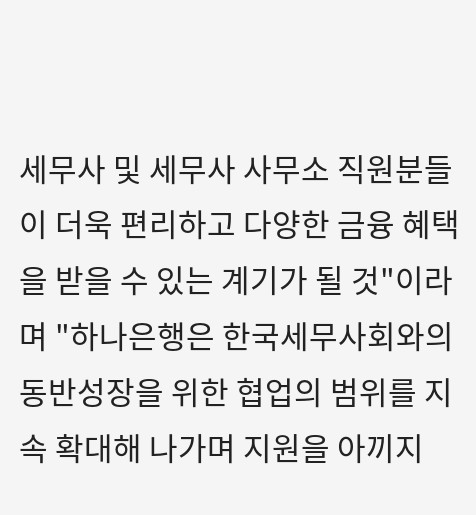세무사 및 세무사 사무소 직원분들이 더욱 편리하고 다양한 금융 혜택을 받을 수 있는 계기가 될 것"이라며 "하나은행은 한국세무사회와의 동반성장을 위한 협업의 범위를 지속 확대해 나가며 지원을 아끼지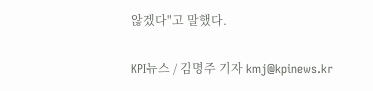않겠다"고 말했다.

KPI뉴스 / 김명주 기자 kmj@kpinews.kr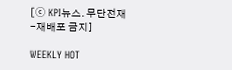[ⓒ KPI뉴스. 무단전재-재배포 금지]

WEEKLY HOT